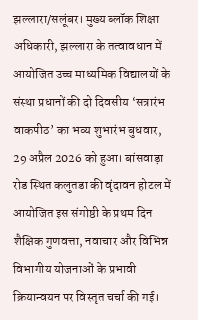झल्लारा/सलूंबर। मुख्य ब्लॉक शिक्षा अधिकारी, झल्लारा के तत्वावधान में आयोजित उच्च माध्यमिक विद्यालयों के संस्था प्रधानों की दो दिवसीय ‘सत्रारंभ वाकपीठ’ का भव्य शुभारंभ बुधवार, 29 अप्रैल 2026 को हुआ। बांसवाड़ा रोड स्थित कलुतडा की वृंदावन होटल में आयोजित इस संगोष्ठी के प्रथम दिन शैक्षिक गुणवत्ता, नवाचार और विभिन्न विभागीय योजनाओं के प्रभावी क्रियान्वयन पर विस्तृत चर्चा की गई।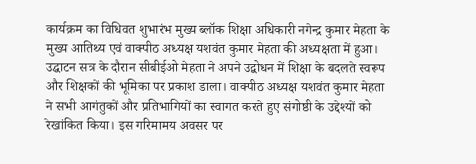कार्यक्रम का विधिवत शुभारंभ मुख्य ब्लॉक शिक्षा अधिकारी नगेन्द्र कुमार मेहता के मुख्य आतिथ्य एवं वाक्पीठ अध्यक्ष यशवंत कुमार मेहता की अध्यक्षता में हुआ। उद्घाटन सत्र के दौरान सीबीईओ मेहता ने अपने उद्बोधन में शिक्षा के बदलते स्वरूप और शिक्षकों की भूमिका पर प्रकाश डाला। वाक्पीठ अध्यक्ष यशवंत कुमार मेहता ने सभी आगंतुकों और प्रतिभागियों का स्वागत करते हुए संगोष्ठी के उद्देश्यों को रेखांकित किया। इस गरिमामय अवसर पर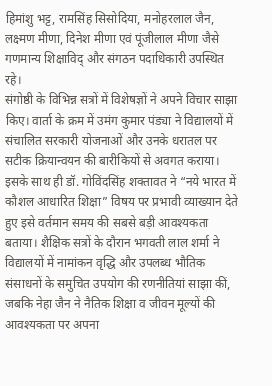हिमांशु भट्ट, रामसिंह सिसोदिया, मनोहरलाल जैन, लक्ष्मण मीणा, दिनेश मीणा एवं पूंजीलाल मीणा जैसे गणमान्य शिक्षाविद् और संगठन पदाधिकारी उपस्थित रहे।
संगोष्ठी के विभिन्न सत्रों में विशेषज्ञों ने अपने विचार साझा किए। वार्ता के क्रम में उमंग कुमार पंड्या ने विद्यालयों में संचालित सरकारी योजनाओं और उनके धरातल पर सटीक क्रियान्वयन की बारीकियों से अवगत कराया। इसके साथ ही डॉ. गोविंदसिंह शक्तावत ने “नये भारत में कौशल आधारित शिक्षा” विषय पर प्रभावी व्याख्यान देते हुए इसे वर्तमान समय की सबसे बड़ी आवश्यकता बताया। शैक्षिक सत्रों के दौरान भगवती लाल शर्मा ने विद्यालयों में नामांकन वृद्धि और उपलब्ध भौतिक संसाधनों के समुचित उपयोग की रणनीतियां साझा कीं, जबकि नेहा जैन ने नैतिक शिक्षा व जीवन मूल्यों की आवश्यकता पर अपना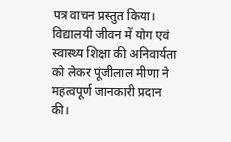पत्र वाचन प्रस्तुत किया। विद्यालयी जीवन में योग एवं स्वास्थ्य शिक्षा की अनिवार्यता को लेकर पूंजीलाल मीणा ने महत्वपूर्ण जानकारी प्रदान की।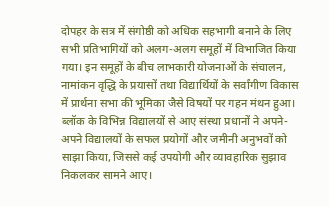दोपहर के सत्र में संगोष्ठी को अधिक सहभागी बनाने के लिए सभी प्रतिभागियों को अलग-अलग समूहों में विभाजित किया गया। इन समूहों के बीच लाभकारी योजनाओं के संचालन, नामांकन वृद्धि के प्रयासों तथा विद्यार्थियों के सर्वांगीण विकास में प्रार्थना सभा की भूमिका जैसे विषयों पर गहन मंथन हुआ। ब्लॉक के विभिन्न विद्यालयों से आए संस्था प्रधानों ने अपने-अपने विद्यालयों के सफल प्रयोगों और जमीनी अनुभवों को साझा किया, जिससे कई उपयोगी और व्यावहारिक सुझाव निकलकर सामने आए।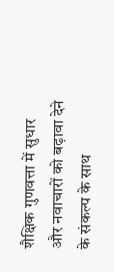शैक्षिक गुणवत्ता में सुधार और नवाचारों को बढ़ावा देने के संकल्प के साथ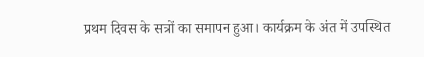प्रथम दिवस के सत्रों का समापन हुआ। कार्यक्रम के अंत में उपस्थित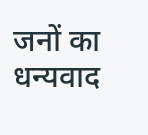जनों का धन्यवाद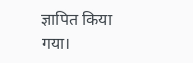ज्ञापित किया गया।